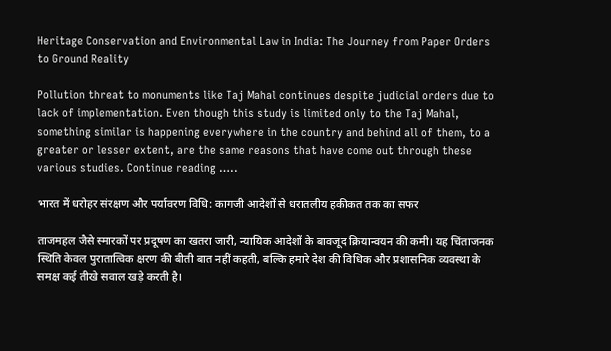Heritage Conservation and Environmental Law in India: The Journey from Paper Orders to Ground Reality

Pollution threat to monuments like Taj Mahal continues despite judicial orders due to lack of implementation. Even though this study is limited only to the Taj Mahal, something similar is happening everywhere in the country and behind all of them, to a greater or lesser extent, are the same reasons that have come out through these various studies. Continue reading …..

भारत में धरोहर संरक्षण और पर्यावरण विधि: कागजी आदेशों से धरातलीय हकीकत तक का सफर

ताजमहल जैसे स्मारकों पर प्रदूषण का खतरा जारी, न्यायिक आदेशों के बावजूद क्रियान्वयन की कमी। यह चिंताजनक स्थिति केवल पुरातात्विक क्षरण की बीती बात नहीं कहती, बल्कि हमारे देश की विधिक और प्रशासनिक व्यवस्था के समक्ष कई तीखे सवाल खड़े करती है।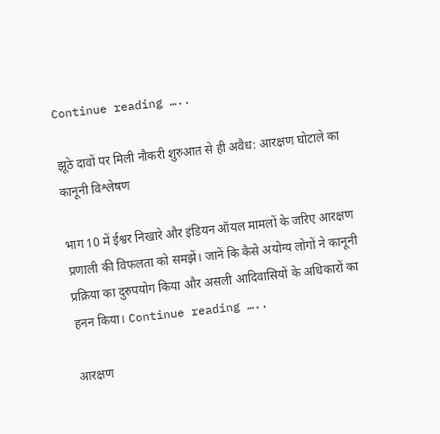Continue reading …..

झूठे दावों पर मिली नौकरी शुरुआत से ही अवैध: आरक्षण घोटाले का कानूनी विश्लेषण

भाग 10 में ईश्वर निखारे और इंडियन ऑयल मामलों के जरिए आरक्षण प्रणाली की विफलता को समझें। जानें कि कैसे अयोग्य लोगों ने कानूनी प्रक्रिया का दुरुपयोग किया और असली आदिवासियों के अधिकारों का हनन किया। Continue reading …..

आरक्षण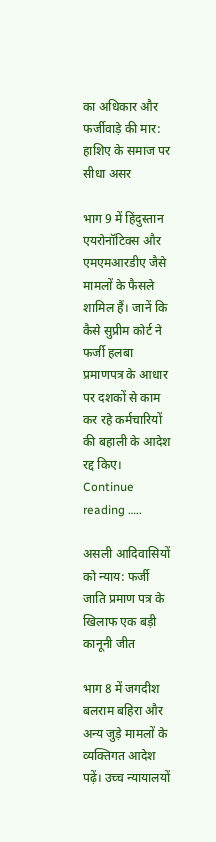का अधिकार और फर्जीवाड़े की मार: हाशिए के समाज पर सीधा असर

भाग 9 में हिंदुस्तान एयरोनॉटिक्स और एमएमआरडीए जैसे मामलों के फैसले शामिल हैं। जानें कि कैसे सुप्रीम कोर्ट ने फर्जी हलबा प्रमाणपत्र के आधार पर दशकों से काम कर रहे कर्मचारियों की बहाली के आदेश रद्द किए। Continue reading …..

असली आदिवासियों को न्याय: फर्जी जाति प्रमाण पत्र के खिलाफ एक बड़ी कानूनी जीत

भाग 8 में जगदीश बलराम बहिरा और अन्य जुड़े मामलों के व्यक्तिगत आदेश पढ़ें। उच्च न्यायालयों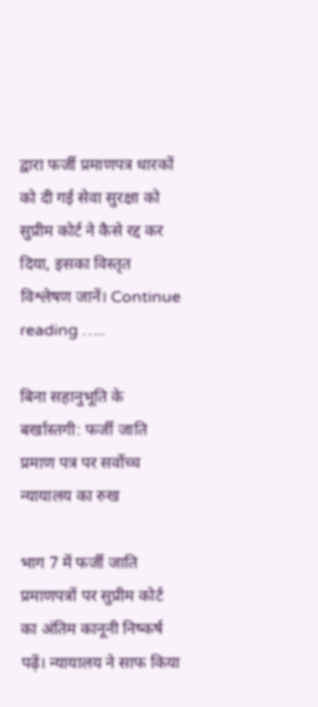द्वारा फर्जी प्रमाणपत्र धारकों को दी गई सेवा सुरक्षा को सुप्रीम कोर्ट ने कैसे रद्द कर दिया, इसका विस्तृत विश्लेषण जानें। Continue reading …..

बिना सहानुभूति के बर्खास्तगी: फर्जी जाति प्रमाण पत्र पर सर्वोच्च न्यायालय का रुख

भाग 7 में फर्जी जाति प्रमाणपत्रों पर सुप्रीम कोर्ट का अंतिम कानूनी निष्कर्ष पढ़ें। न्यायालय ने साफ किया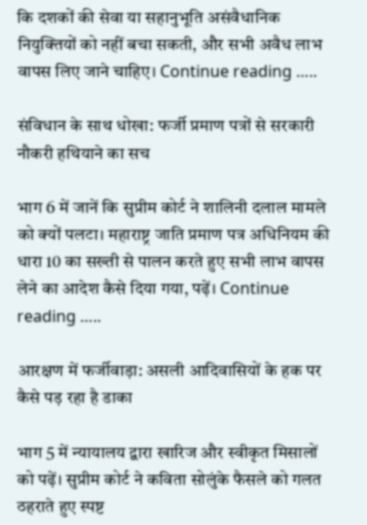कि दशकों की सेवा या सहानुभूति असंवैधानिक नियुक्तियों को नहीं बचा सकती, और सभी अवैध लाभ वापस लिए जाने चाहिए। Continue reading …..

संविधान के साथ धोखा: फर्जी प्रमाण पत्रों से सरकारी नौकरी हथियाने का सच

भाग 6 में जानें कि सुप्रीम कोर्ट ने शालिनी दलाल मामले को क्यों पलटा। महाराष्ट्र जाति प्रमाण पत्र अधिनियम की धारा 10 का सख्ती से पालन करते हुए सभी लाभ वापस लेने का आदेश कैसे दिया गया, पढ़ें। Continue reading …..

आरक्षण में फर्जीवाड़ा: असली आदिवासियों के हक पर कैसे पड़ रहा है डाका

भाग 5 में न्यायालय द्वारा खारिज और स्वीकृत मिसालों को पढ़ें। सुप्रीम कोर्ट ने कविता सोलुंके फैसले को गलत ठहराते हुए स्पष्ट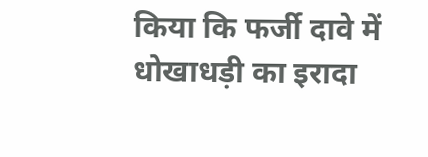किया कि फर्जी दावे में धोखाधड़ी का इरादा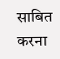साबित करना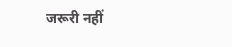जरूरी नहीं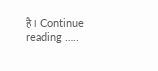है। Continue reading …..